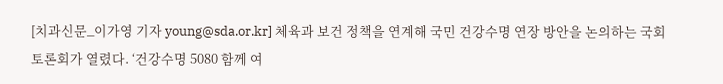[치과신문_이가영 기자 young@sda.or.kr] 체육과 보건 정책을 연계해 국민 건강수명 연장 방안을 논의하는 국회토론회가 열렸다. ‘건강수명 5080 함께 여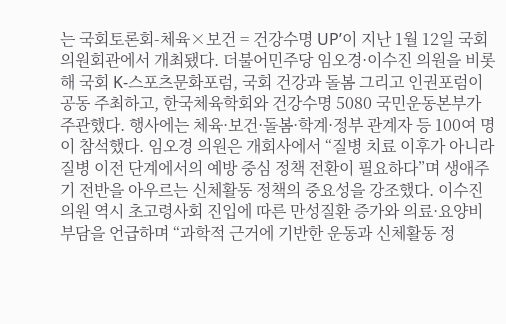는 국회토론회-체육×보건 = 건강수명 UP’이 지난 1월 12일 국회의원회관에서 개최됐다. 더불어민주당 임오경·이수진 의원을 비롯해 국회 K-스포츠문화포럼, 국회 건강과 돌봄 그리고 인권포럼이 공동 주최하고, 한국체육학회와 건강수명 5080 국민운동본부가 주관했다. 행사에는 체육·보건·돌봄·학계·정부 관계자 등 100여 명이 참석했다. 임오경 의원은 개회사에서 “질병 치료 이후가 아니라 질병 이전 단계에서의 예방 중심 정책 전환이 필요하다”며 생애주기 전반을 아우르는 신체활동 정책의 중요성을 강조했다. 이수진 의원 역시 초고령사회 진입에 따른 만성질환 증가와 의료·요양비 부담을 언급하며 “과학적 근거에 기반한 운동과 신체활동 정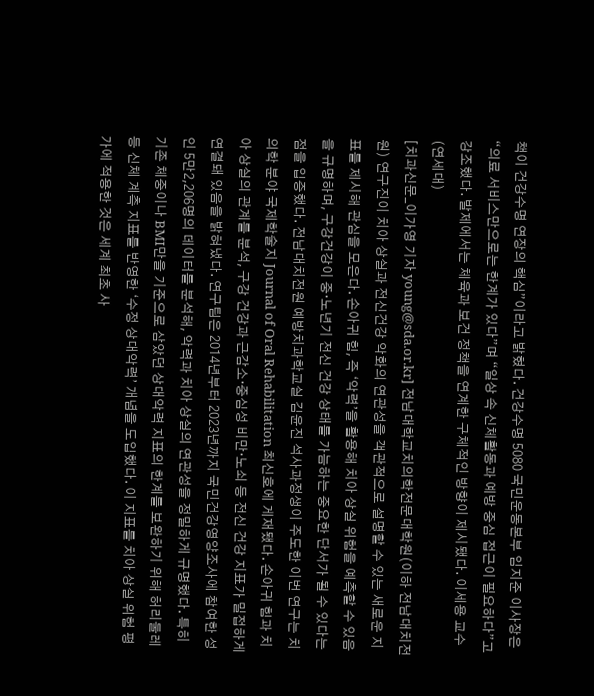책이 건강수명 연장의 핵심”이라고 밝혔다. 건강수명 5080 국민운동본부 임지준 이사장은 “의료 서비스만으로는 한계가 있다”며 “일상 속 신체활동과 예방 중심 접근이 필요하다”고 강조했다. 발제에서는 체육과 보건 정책을 연계한 구체적인 방향이 제시됐다. 이세용 교수(연세대)
[치과신문_이가영 기자 young@sda.or.kr] 전남대학교치의학전문대학원(이하 전남대치전원) 연구진이 치아 상실과 전신건강 악화의 연관성을 객관적으로 설명할 수 있는 새로운 지표를 제시해 관심을 모은다. 손아귀 힘, 즉 ‘악력’을 활용해 치아 상실 위험을 예측할 수 있음을 규명하며, 구강건강이 중·노년기 전신 건강 상태를 가늠하는 중요한 단서가 될 수 있다는 점을 입증했다. 전남대치전원 예방치과학교실 김윤진 석사과정생이 주도한 이번 연구는 치의학 분야 국제학술지 Journal of Oral Rehabilitation 최신호에 게재됐다. 손아귀 힘과 치아 상실의 관계를 분석, 구강 건강과 근감소·중심성 비만·노쇠 등 전신 건강 지표가 밀접하게 연결돼 있음을 밝혀냈다. 연구팀은 2014년부터 2023년까지 국민건강영양조사에 참여한 성인 5만2,206명의 데이터를 분석해, 악력과 치아 상실의 연관성을 정밀하게 규명했다. 특히 기존 체중이나 BMI만을 기준으로 삼았던 상대악력 지표의 한계를 보완하기 위해 허리둘레 등 신체 계측 지표를 반영한 ‘수정 상대악력’ 개념을 도입했다. 이 지표를 치아 상실 위험 평가에 적용한 것은 세계 최초 사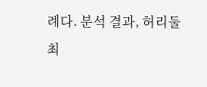례다. 분석 결과, 허리둘
최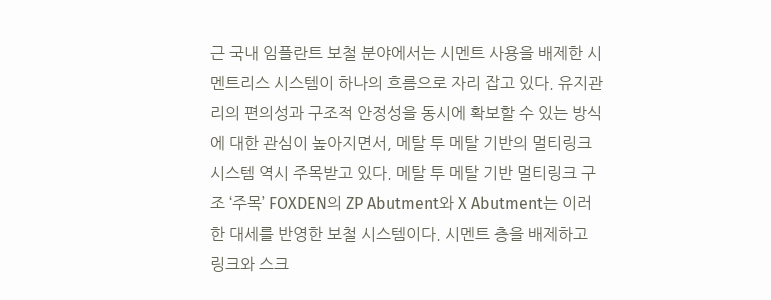근 국내 임플란트 보철 분야에서는 시멘트 사용을 배제한 시멘트리스 시스템이 하나의 흐름으로 자리 잡고 있다. 유지관리의 편의성과 구조적 안정성을 동시에 확보할 수 있는 방식에 대한 관심이 높아지면서, 메탈 투 메탈 기반의 멀티링크 시스템 역시 주목받고 있다. 메탈 투 메탈 기반 멀티링크 구조 ‘주목’ FOXDEN의 ZP Abutment와 X Abutment는 이러한 대세를 반영한 보철 시스템이다. 시멘트 층을 배제하고 링크와 스크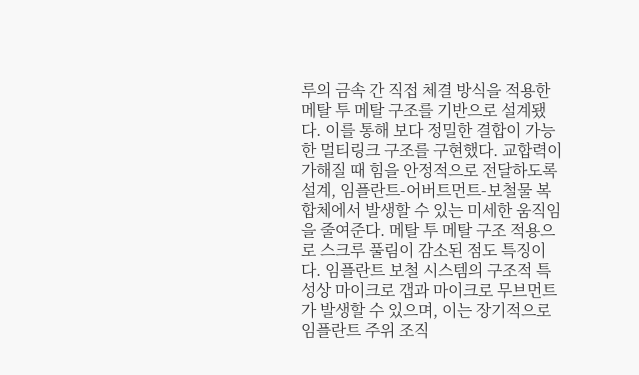루의 금속 간 직접 체결 방식을 적용한 메탈 투 메탈 구조를 기반으로 설계됐다. 이를 통해 보다 정밀한 결합이 가능한 멀티링크 구조를 구현했다. 교합력이 가해질 때 힘을 안정적으로 전달하도록 설계, 임플란트-어버트먼트-보철물 복합체에서 발생할 수 있는 미세한 움직임을 줄여준다. 메탈 투 메탈 구조 적용으로 스크루 풀림이 감소된 점도 특징이다. 임플란트 보철 시스템의 구조적 특성상 마이크로 갭과 마이크로 무브먼트가 발생할 수 있으며, 이는 장기적으로 임플란트 주위 조직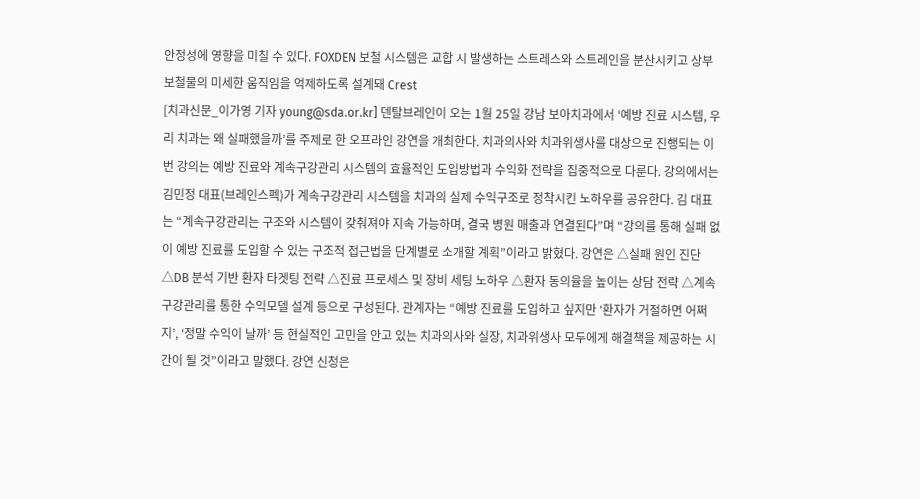안정성에 영향을 미칠 수 있다. FOXDEN 보철 시스템은 교합 시 발생하는 스트레스와 스트레인을 분산시키고 상부 보철물의 미세한 움직임을 억제하도록 설계돼 Crest
[치과신문_이가영 기자 young@sda.or.kr] 덴탈브레인이 오는 1월 25일 강남 보아치과에서 ‘예방 진료 시스템, 우리 치과는 왜 실패했을까’를 주제로 한 오프라인 강연을 개최한다. 치과의사와 치과위생사를 대상으로 진행되는 이번 강의는 예방 진료와 계속구강관리 시스템의 효율적인 도입방법과 수익화 전략을 집중적으로 다룬다. 강의에서는 김민정 대표(브레인스펙)가 계속구강관리 시스템을 치과의 실제 수익구조로 정착시킨 노하우를 공유한다. 김 대표는 “계속구강관리는 구조와 시스템이 갖춰져야 지속 가능하며, 결국 병원 매출과 연결된다”며 “강의를 통해 실패 없이 예방 진료를 도입할 수 있는 구조적 접근법을 단계별로 소개할 계획”이라고 밝혔다. 강연은 △실패 원인 진단 △DB 분석 기반 환자 타겟팅 전략 △진료 프로세스 및 장비 세팅 노하우 △환자 동의율을 높이는 상담 전략 △계속구강관리를 통한 수익모델 설계 등으로 구성된다. 관계자는 “예방 진료를 도입하고 싶지만 ‘환자가 거절하면 어쩌지’, ‘정말 수익이 날까’ 등 현실적인 고민을 안고 있는 치과의사와 실장, 치과위생사 모두에게 해결책을 제공하는 시간이 될 것”이라고 말했다. 강연 신청은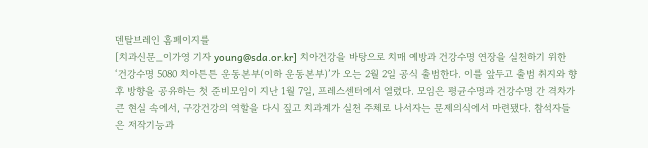덴탈브레인 홈페이지를
[치과신문_이가영 기자 young@sda.or.kr] 치아건강을 바탕으로 치매 예방과 건강수명 연장을 실천하기 위한 ‘건강수명 5080 치아튼튼 운동본부(이하 운동본부)’가 오는 2월 2일 공식 출범한다. 이를 앞두고 출범 취지와 향후 방향을 공유하는 첫 준비모임이 지난 1월 7일, 프레스센터에서 열렸다. 모임은 평균수명과 건강수명 간 격차가 큰 현실 속에서, 구강건강의 역할을 다시 짚고 치과계가 실천 주체로 나서자는 문제의식에서 마련됐다. 참석자들은 저작기능과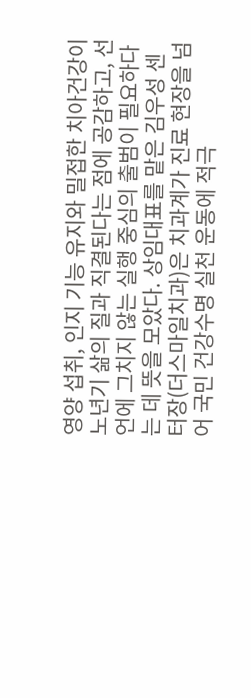영양 섭취, 인지 기능 유지와 밀접한 치아건강이 노년기 삶의 질과 직결된다는 점에 공감하고, 선언에 그치지 않는 실행 중심의 출범이 필요하다는 데 뜻을 모았다. 상임대표를 맡은 김우성 센터장(더스마일치과)은 치과계가 진료 현장을 넘어 국민 건강수명 실천 운동에 적극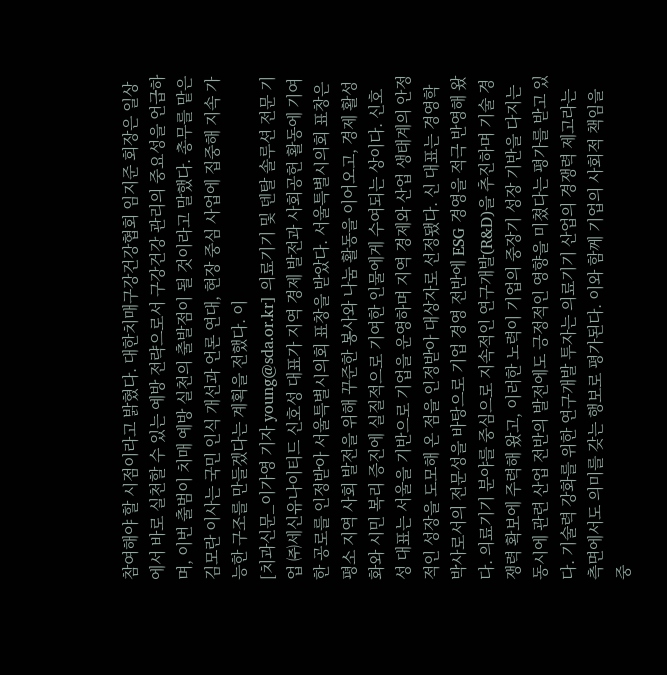참여해야 할 시점이라고 밝혔다. 대한치매구강건강협회 임지준 회장은 일상에서 바로 실천할 수 있는 예방 전략으로서 구강건강 관리의 중요성을 언급하며, 이번 출범이 치매 예방 실천의 출발점이 될 것이라고 말했다. 총무를 맡은 김모란 이사는 국민 인식 개선과 언론 연대, 현장 중심 사업에 집중해 지속 가능한 구조를 만들겠다는 계획을 전했다. 이
[치과신문_이가영 기자 young@sda.or.kr] 의료기기 및 덴탈 솔루션 전문 기업 ㈜세신유나이티드 신호성 대표가 지역 경제 발전과 사회공헌 활동에 기여한 공로를 인정받아 서울특별시의회 표창을 받았다. 서울특별시의회 표창은 평소 지역 사회 발전을 위해 꾸준한 봉사와 나눔 활동을 이어오고, 경제 활성화와 시민 복리 증진에 실질적으로 기여한 인물에게 수여되는 상이다. 신호성 대표는 서울을 기반으로 기업을 운영하며 지역 경제와 산업 생태계의 안정적인 성장을 도모해 온 점을 인정받아 대상자로 선정됐다. 신 대표는 경영학 박사로서의 전문성을 바탕으로 기업 경영 전반에 ESG 경영을 적극 반영해 왔다. 의료기기 분야를 중심으로 지속적인 연구개발(R&D)을 추진하며 기술 경쟁력 확보에 주력해 왔고, 이러한 노력이 기업의 중장기 성장 기반을 다지는 동시에 관련 산업 전반의 발전에도 긍정적인 영향을 미쳤다는 평가를 받고 있다. 기술력 강화를 위한 연구개발 투자는 의료기기 산업의 경쟁력 제고라는 측면에서도 의미를 갖는 행보로 평가된다. 이와 함께 기업의 사회적 책임을 중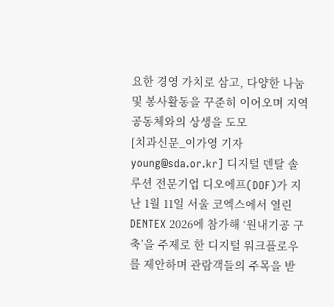요한 경영 가치로 삼고, 다양한 나눔 및 봉사활동을 꾸준히 이어오며 지역 공동체와의 상생을 도모
[치과신문_이가영 기자 young@sda.or.kr] 디지털 덴탈 솔루션 전문기업 디오에프(DOF)가 지난 1월 11일 서울 코엑스에서 열린 DENTEX 2026에 참가해 ‘원내기공 구축’을 주제로 한 디지털 워크플로우를 제안하며 관람객들의 주목을 받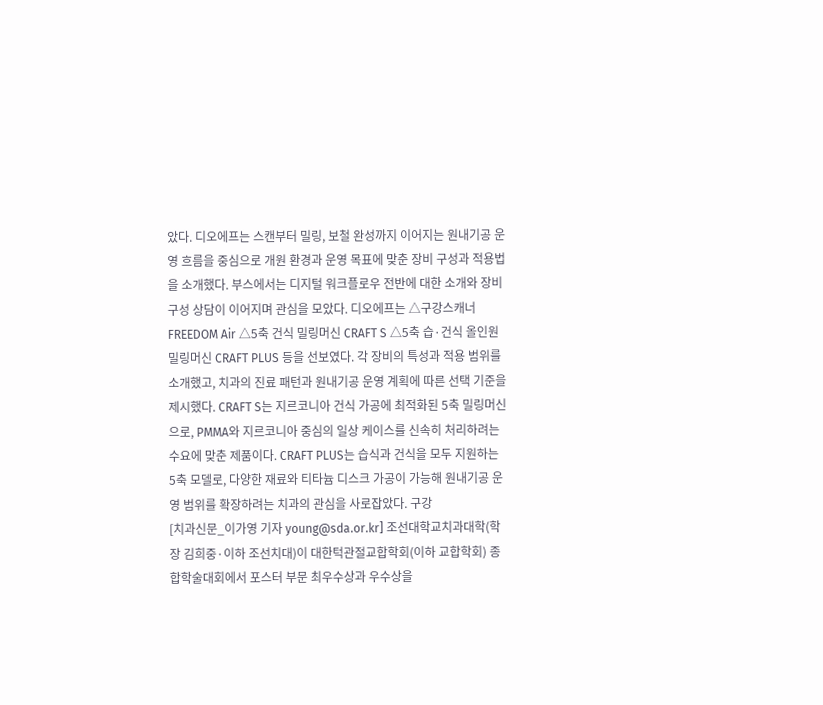았다. 디오에프는 스캔부터 밀링, 보철 완성까지 이어지는 원내기공 운영 흐름을 중심으로 개원 환경과 운영 목표에 맞춘 장비 구성과 적용법을 소개했다. 부스에서는 디지털 워크플로우 전반에 대한 소개와 장비 구성 상담이 이어지며 관심을 모았다. 디오에프는 △구강스캐너 FREEDOM Air △5축 건식 밀링머신 CRAFT S △5축 습·건식 올인원 밀링머신 CRAFT PLUS 등을 선보였다. 각 장비의 특성과 적용 범위를 소개했고, 치과의 진료 패턴과 원내기공 운영 계획에 따른 선택 기준을 제시했다. CRAFT S는 지르코니아 건식 가공에 최적화된 5축 밀링머신으로, PMMA와 지르코니아 중심의 일상 케이스를 신속히 처리하려는 수요에 맞춘 제품이다. CRAFT PLUS는 습식과 건식을 모두 지원하는 5축 모델로, 다양한 재료와 티타늄 디스크 가공이 가능해 원내기공 운영 범위를 확장하려는 치과의 관심을 사로잡았다. 구강
[치과신문_이가영 기자 young@sda.or.kr] 조선대학교치과대학(학장 김희중·이하 조선치대)이 대한턱관절교합학회(이하 교합학회) 종합학술대회에서 포스터 부문 최우수상과 우수상을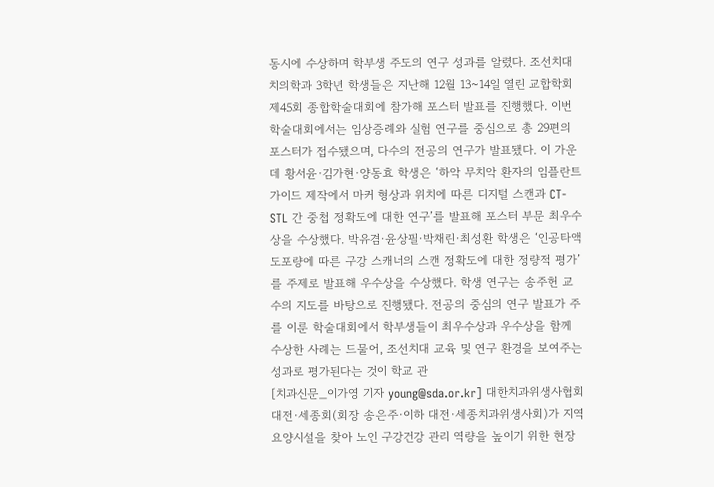동시에 수상하며 학부생 주도의 연구 성과를 알렸다. 조선치대 치의학과 3학년 학생들은 지난해 12월 13~14일 열린 교합학회 제45회 종합학술대회에 참가해 포스터 발표를 진행했다. 이번 학술대회에서는 임상증례와 실험 연구를 중심으로 총 29편의 포스터가 접수됐으며, 다수의 전공의 연구가 발표됐다. 이 가운데 황서윤·김가현·양동효 학생은 ‘하악 무치악 환자의 임플란트 가이드 제작에서 마커 형상과 위치에 따른 디지털 스캔과 CT-STL 간 중첩 정확도에 대한 연구’를 발표해 포스터 부문 최우수상을 수상했다. 박유겸·윤상필·박채린·최성환 학생은 ‘인공타액 도포량에 따른 구강 스캐너의 스캔 정확도에 대한 정량적 평가’를 주제로 발표해 우수상을 수상했다. 학생 연구는 송주헌 교수의 지도를 바탕으로 진행됐다. 전공의 중심의 연구 발표가 주를 이룬 학술대회에서 학부생들이 최우수상과 우수상을 함께 수상한 사례는 드물어, 조선치대 교육 및 연구 환경을 보여주는 성과로 평가된다는 것이 학교 관
[치과신문_이가영 기자 young@sda.or.kr] 대한치과위생사협회 대전·세종회(회장 송은주·이하 대전·세종치과위생사회)가 지역 요양시설을 찾아 노인 구강건강 관리 역량을 높이기 위한 현장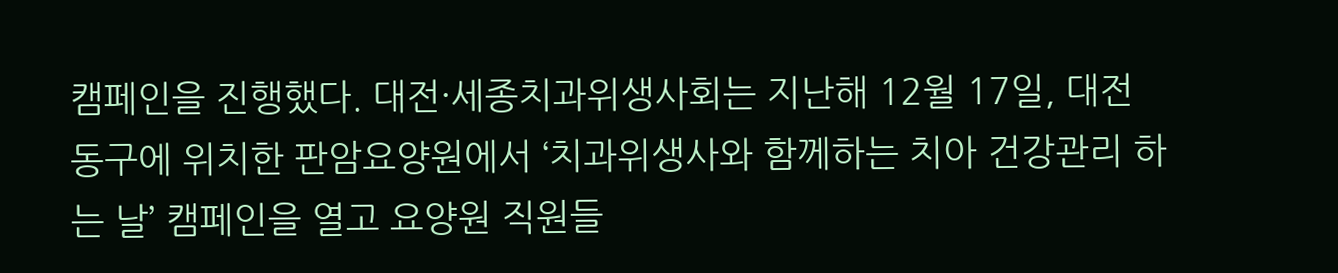캠페인을 진행했다. 대전·세종치과위생사회는 지난해 12월 17일, 대전 동구에 위치한 판암요양원에서 ‘치과위생사와 함께하는 치아 건강관리 하는 날’ 캠페인을 열고 요양원 직원들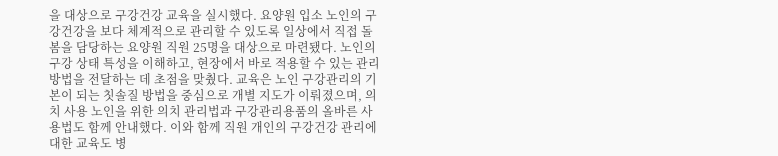을 대상으로 구강건강 교육을 실시했다. 요양원 입소 노인의 구강건강을 보다 체계적으로 관리할 수 있도록 일상에서 직접 돌봄을 담당하는 요양원 직원 25명을 대상으로 마련됐다. 노인의 구강 상태 특성을 이해하고, 현장에서 바로 적용할 수 있는 관리 방법을 전달하는 데 초점을 맞췄다. 교육은 노인 구강관리의 기본이 되는 칫솔질 방법을 중심으로 개별 지도가 이뤄졌으며, 의치 사용 노인을 위한 의치 관리법과 구강관리용품의 올바른 사용법도 함께 안내했다. 이와 함께 직원 개인의 구강건강 관리에 대한 교육도 병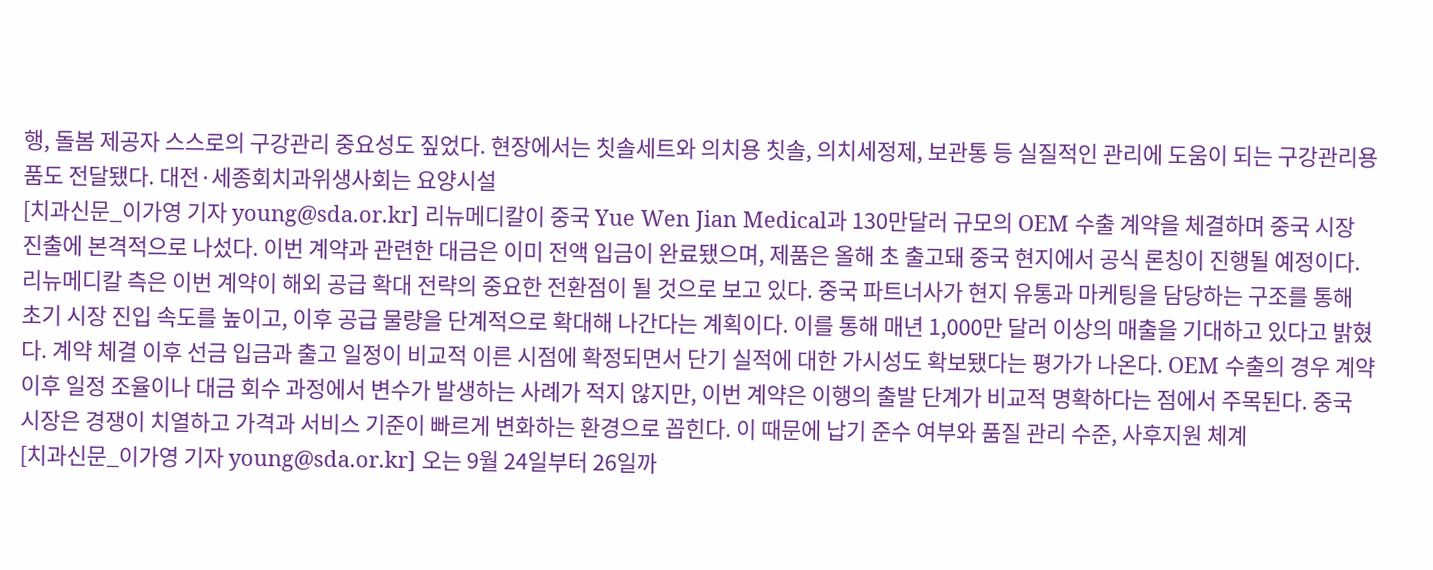행, 돌봄 제공자 스스로의 구강관리 중요성도 짚었다. 현장에서는 칫솔세트와 의치용 칫솔, 의치세정제, 보관통 등 실질적인 관리에 도움이 되는 구강관리용품도 전달됐다. 대전·세종회치과위생사회는 요양시설
[치과신문_이가영 기자 young@sda.or.kr] 리뉴메디칼이 중국 Yue Wen Jian Medical과 130만달러 규모의 OEM 수출 계약을 체결하며 중국 시장 진출에 본격적으로 나섰다. 이번 계약과 관련한 대금은 이미 전액 입금이 완료됐으며, 제품은 올해 초 출고돼 중국 현지에서 공식 론칭이 진행될 예정이다. 리뉴메디칼 측은 이번 계약이 해외 공급 확대 전략의 중요한 전환점이 될 것으로 보고 있다. 중국 파트너사가 현지 유통과 마케팅을 담당하는 구조를 통해 초기 시장 진입 속도를 높이고, 이후 공급 물량을 단계적으로 확대해 나간다는 계획이다. 이를 통해 매년 1,000만 달러 이상의 매출을 기대하고 있다고 밝혔다. 계약 체결 이후 선금 입금과 출고 일정이 비교적 이른 시점에 확정되면서 단기 실적에 대한 가시성도 확보됐다는 평가가 나온다. OEM 수출의 경우 계약 이후 일정 조율이나 대금 회수 과정에서 변수가 발생하는 사례가 적지 않지만, 이번 계약은 이행의 출발 단계가 비교적 명확하다는 점에서 주목된다. 중국 시장은 경쟁이 치열하고 가격과 서비스 기준이 빠르게 변화하는 환경으로 꼽힌다. 이 때문에 납기 준수 여부와 품질 관리 수준, 사후지원 체계
[치과신문_이가영 기자 young@sda.or.kr] 오는 9월 24일부터 26일까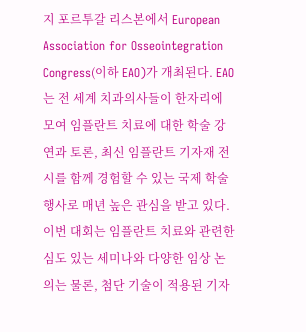지 포르투갈 리스본에서 European Association for Osseointegration Congress(이하 EAO)가 개최된다. EAO는 전 세계 치과의사들이 한자리에 모여 임플란트 치료에 대한 학술 강연과 토론, 최신 임플란트 기자재 전시를 함께 경험할 수 있는 국제 학술 행사로 매년 높은 관심을 받고 있다. 이번 대회는 임플란트 치료와 관련한 심도 있는 세미나와 다양한 임상 논의는 물론, 첨단 기술이 적용된 기자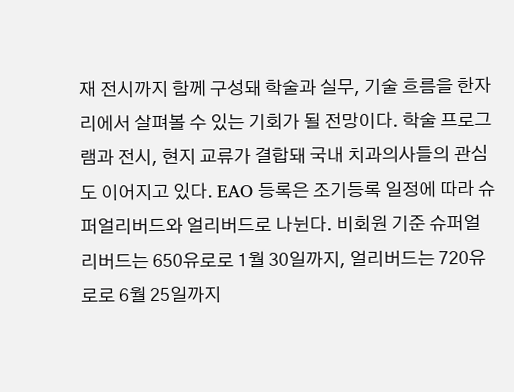재 전시까지 함께 구성돼 학술과 실무, 기술 흐름을 한자리에서 살펴볼 수 있는 기회가 될 전망이다. 학술 프로그램과 전시, 현지 교류가 결합돼 국내 치과의사들의 관심도 이어지고 있다. EAO 등록은 조기등록 일정에 따라 슈퍼얼리버드와 얼리버드로 나뉜다. 비회원 기준 슈퍼얼리버드는 650유로로 1월 30일까지, 얼리버드는 720유로로 6월 25일까지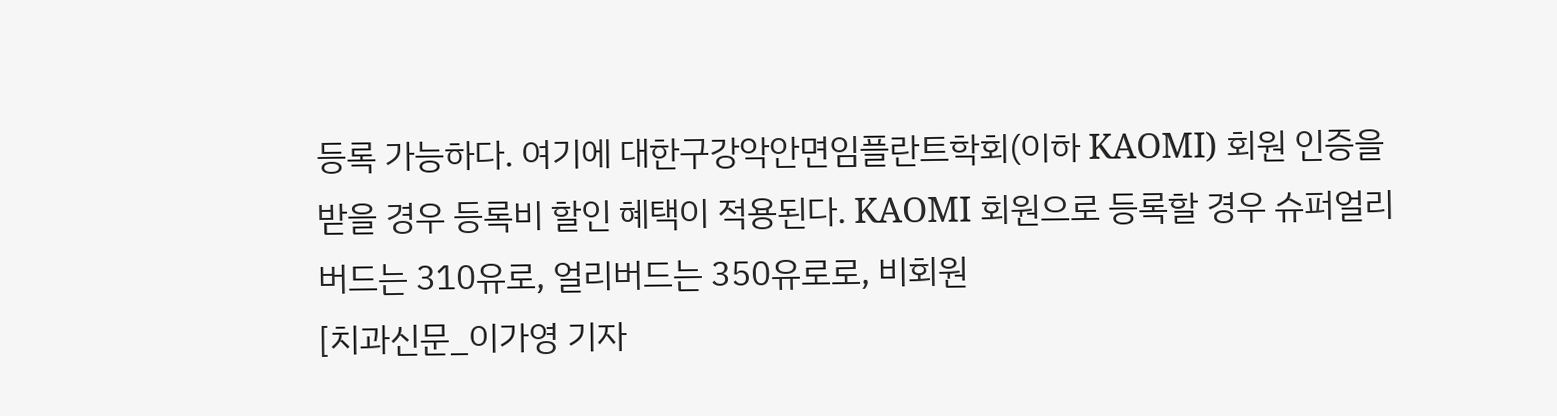등록 가능하다. 여기에 대한구강악안면임플란트학회(이하 KAOMI) 회원 인증을 받을 경우 등록비 할인 혜택이 적용된다. KAOMI 회원으로 등록할 경우 슈퍼얼리버드는 310유로, 얼리버드는 350유로로, 비회원
[치과신문_이가영 기자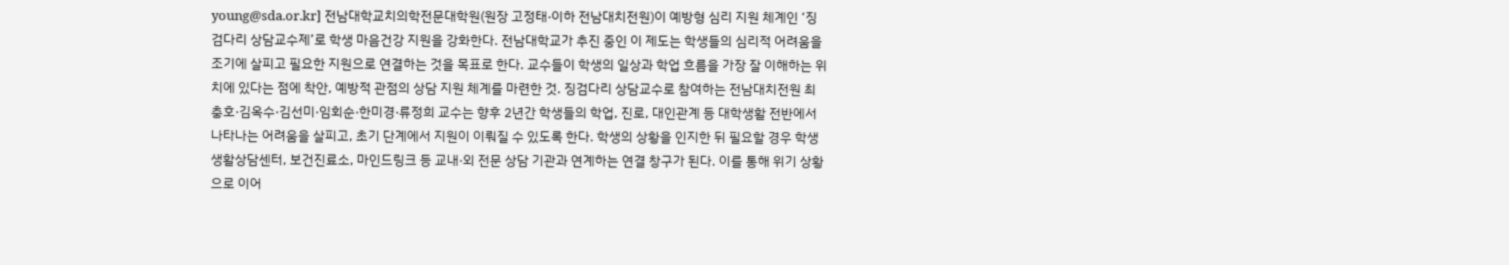young@sda.or.kr] 전남대학교치의학전문대학원(원장 고정태·이하 전남대치전원)이 예방형 심리 지원 체계인 ‘징검다리 상담교수제’로 학생 마음건강 지원을 강화한다. 전남대학교가 추진 중인 이 제도는 학생들의 심리적 어려움을 조기에 살피고 필요한 지원으로 연결하는 것을 목표로 한다. 교수들이 학생의 일상과 학업 흐름을 가장 잘 이해하는 위치에 있다는 점에 착안, 예방적 관점의 상담 지원 체계를 마련한 것. 징검다리 상담교수로 참여하는 전남대치전원 최충호·김옥수·김선미·임회순·한미경·류정희 교수는 향후 2년간 학생들의 학업, 진로, 대인관계 등 대학생활 전반에서 나타나는 어려움을 살피고, 초기 단계에서 지원이 이뤄질 수 있도록 한다. 학생의 상황을 인지한 뒤 필요할 경우 학생생활상담센터, 보건진료소, 마인드링크 등 교내·외 전문 상담 기관과 연계하는 연결 창구가 된다. 이를 통해 위기 상황으로 이어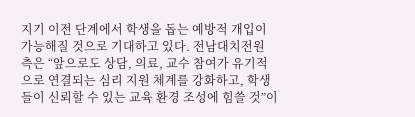지기 이전 단계에서 학생을 돕는 예방적 개입이 가능해질 것으로 기대하고 있다. 전남대치전원 측은 “앞으로도 상담, 의료, 교수 참여가 유기적으로 연결되는 심리 지원 체계를 강화하고, 학생들이 신뢰할 수 있는 교육 환경 조성에 힘쓸 것”이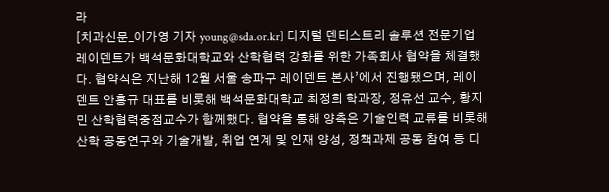라
[치과신문_이가영 기자 young@sda.or.kr] 디지털 덴티스트리 솔루션 전문기업 레이덴트가 백석문화대학교와 산학협력 강화를 위한 가족회사 협약을 체결했다. 협약식은 지난해 12월 서울 송파구 레이덴트 본사’에서 진행됐으며, 레이덴트 안홍규 대표를 비롯해 백석문화대학교 최정희 학과장, 정유선 교수, 황지민 산학협력중점교수가 함께했다. 협약을 통해 양측은 기술인력 교류를 비롯해 산학 공동연구와 기술개발, 취업 연계 및 인재 양성, 정책과제 공동 참여 등 디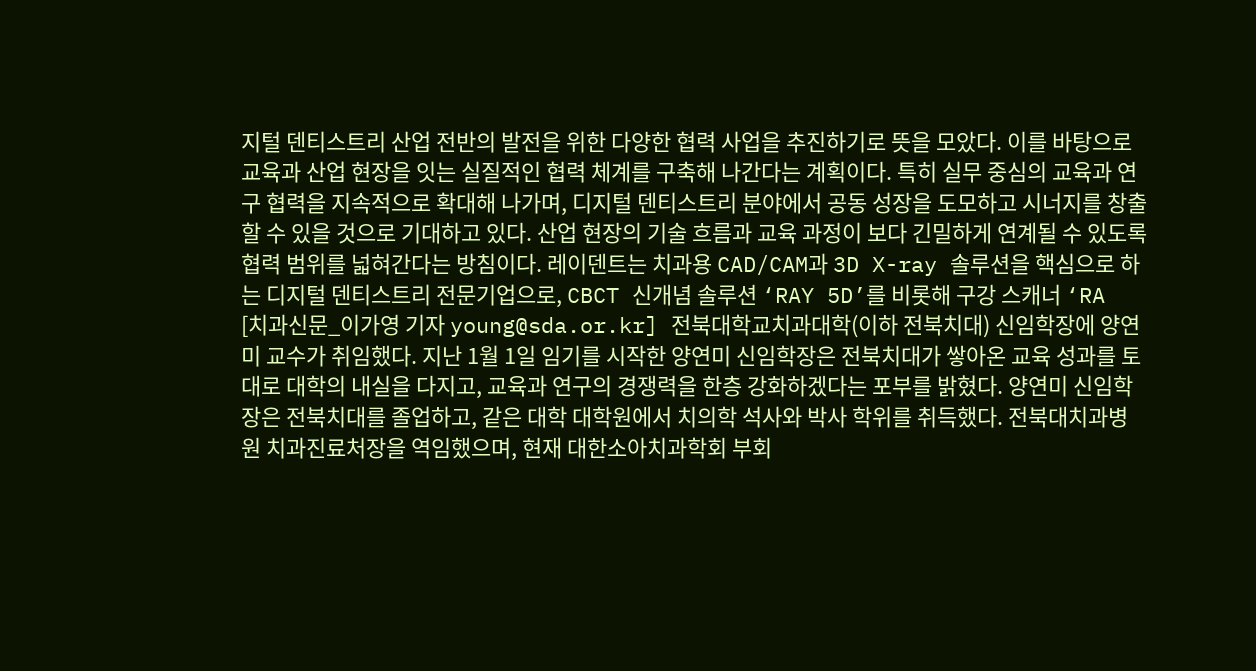지털 덴티스트리 산업 전반의 발전을 위한 다양한 협력 사업을 추진하기로 뜻을 모았다. 이를 바탕으로 교육과 산업 현장을 잇는 실질적인 협력 체계를 구축해 나간다는 계획이다. 특히 실무 중심의 교육과 연구 협력을 지속적으로 확대해 나가며, 디지털 덴티스트리 분야에서 공동 성장을 도모하고 시너지를 창출할 수 있을 것으로 기대하고 있다. 산업 현장의 기술 흐름과 교육 과정이 보다 긴밀하게 연계될 수 있도록 협력 범위를 넓혀간다는 방침이다. 레이덴트는 치과용 CAD/CAM과 3D X-ray 솔루션을 핵심으로 하는 디지털 덴티스트리 전문기업으로, CBCT 신개념 솔루션 ‘RAY 5D’를 비롯해 구강 스캐너 ‘RA
[치과신문_이가영 기자 young@sda.or.kr] 전북대학교치과대학(이하 전북치대) 신임학장에 양연미 교수가 취임했다. 지난 1월 1일 임기를 시작한 양연미 신임학장은 전북치대가 쌓아온 교육 성과를 토대로 대학의 내실을 다지고, 교육과 연구의 경쟁력을 한층 강화하겠다는 포부를 밝혔다. 양연미 신임학장은 전북치대를 졸업하고, 같은 대학 대학원에서 치의학 석사와 박사 학위를 취득했다. 전북대치과병원 치과진료처장을 역임했으며, 현재 대한소아치과학회 부회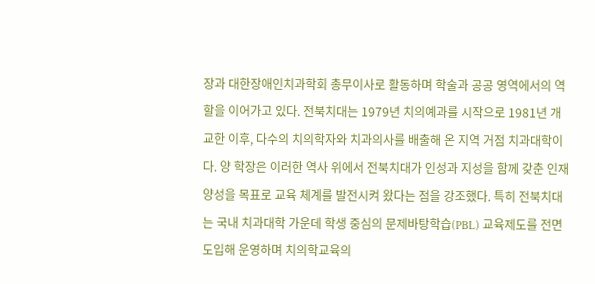장과 대한장애인치과학회 총무이사로 활동하며 학술과 공공 영역에서의 역할을 이어가고 있다. 전북치대는 1979년 치의예과를 시작으로 1981년 개교한 이후, 다수의 치의학자와 치과의사를 배출해 온 지역 거점 치과대학이다. 양 학장은 이러한 역사 위에서 전북치대가 인성과 지성을 함께 갖춘 인재 양성을 목표로 교육 체계를 발전시켜 왔다는 점을 강조했다. 특히 전북치대는 국내 치과대학 가운데 학생 중심의 문제바탕학습(PBL) 교육제도를 전면 도입해 운영하며 치의학교육의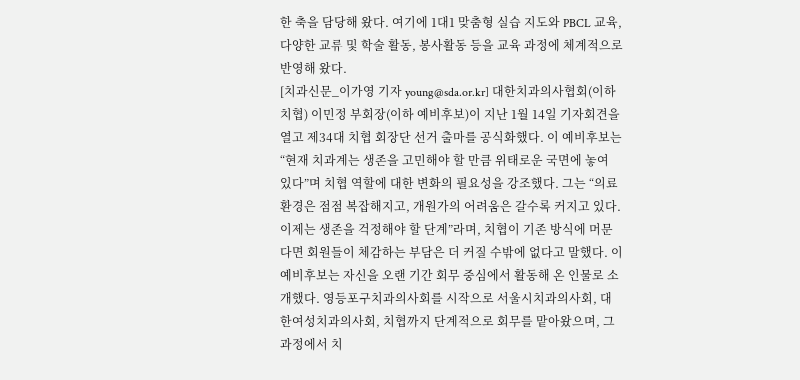한 축을 담당해 왔다. 여기에 1대1 맞춤형 실습 지도와 PBCL 교육, 다양한 교류 및 학술 활동, 봉사활동 등을 교육 과정에 체계적으로 반영해 왔다.
[치과신문_이가영 기자 young@sda.or.kr] 대한치과의사협회(이하 치협) 이민정 부회장(이하 예비후보)이 지난 1월 14일 기자회견을 열고 제34대 치협 회장단 선거 출마를 공식화했다. 이 예비후보는 “현재 치과계는 생존을 고민해야 할 만큼 위태로운 국면에 놓여 있다”며 치협 역할에 대한 변화의 필요성을 강조했다. 그는 “의료 환경은 점점 복잡해지고, 개원가의 어려움은 갈수록 커지고 있다. 이제는 생존을 걱정해야 할 단계”라며, 치협이 기존 방식에 머문다면 회원들이 체감하는 부담은 더 커질 수밖에 없다고 말했다. 이 예비후보는 자신을 오랜 기간 회무 중심에서 활동해 온 인물로 소개했다. 영등포구치과의사회를 시작으로 서울시치과의사회, 대한여성치과의사회, 치협까지 단계적으로 회무를 맡아왔으며, 그 과정에서 치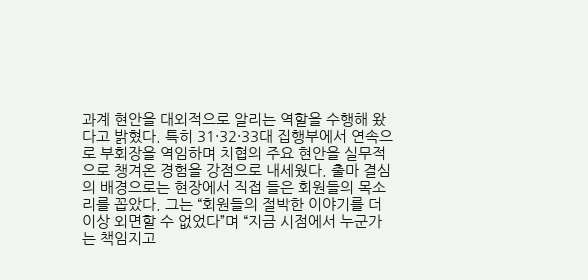과계 현안을 대외적으로 알리는 역할을 수행해 왔다고 밝혔다. 특히 31·32·33대 집행부에서 연속으로 부회장을 역임하며 치협의 주요 현안을 실무적으로 챙겨온 경험을 강점으로 내세웠다. 출마 결심의 배경으로는 현장에서 직접 들은 회원들의 목소리를 꼽았다. 그는 “회원들의 절박한 이야기를 더 이상 외면할 수 없었다”며 “지금 시점에서 누군가는 책임지고